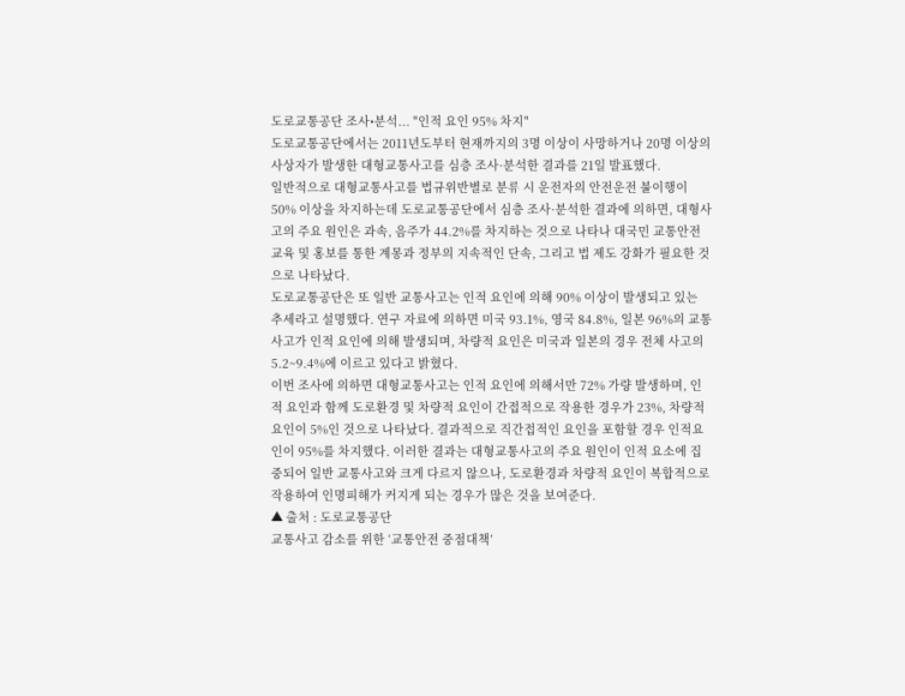도로교통공단 조사•분석... "인적 요인 95% 차지"
도로교통공단에서는 2011년도부터 현재까지의 3명 이상이 사망하거나 20명 이상의 사상자가 발생한 대형교통사고를 심층 조사·분석한 결과를 21일 발표했다.
일반적으로 대형교통사고를 법규위반별로 분류 시 운전자의 안전운전 불이행이 50% 이상을 차지하는데 도로교통공단에서 심층 조사·분석한 결과에 의하면, 대형사고의 주요 원인은 과속, 음주가 44.2%를 차지하는 것으로 나타나 대국민 교통안전 교육 및 홍보를 통한 계몽과 정부의 지속적인 단속, 그리고 법 제도 강화가 필요한 것으로 나타났다.
도로교통공단은 또 일반 교통사고는 인적 요인에 의해 90% 이상이 발생되고 있는 추세라고 설명했다. 연구 자료에 의하면 미국 93.1%, 영국 84.8%, 일본 96%의 교통사고가 인적 요인에 의해 발생되며, 차량적 요인은 미국과 일본의 경우 전체 사고의 5.2~9.4%에 이르고 있다고 밝혔다.
이번 조사에 의하면 대형교통사고는 인적 요인에 의해서만 72% 가량 발생하며, 인적 요인과 함께 도로환경 및 차량적 요인이 간접적으로 작용한 경우가 23%, 차량적 요인이 5%인 것으로 나타났다. 결과적으로 직간접적인 요인을 포함할 경우 인적요인이 95%를 차지했다. 이러한 결과는 대형교통사고의 주요 원인이 인적 요소에 집중되어 일반 교통사고와 크게 다르지 않으나, 도로환경과 차량적 요인이 복합적으로 작용하여 인명피해가 커지게 되는 경우가 많은 것을 보여준다.
▲ 출처 : 도로교통공단
교통사고 감소를 위한 ‘교통안전 중점대책’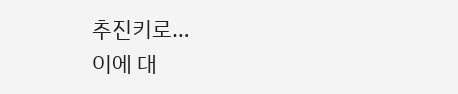추진키로…
이에 대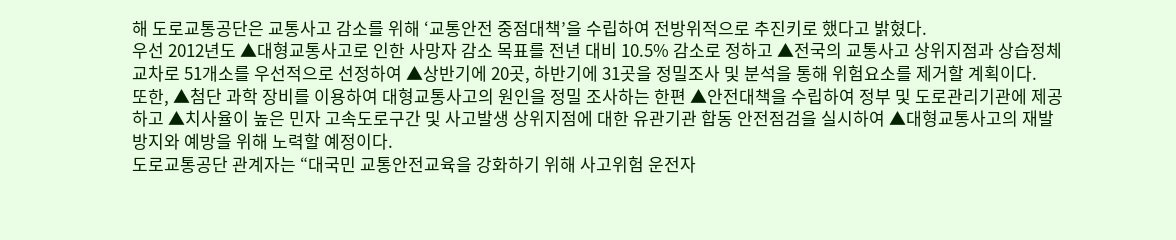해 도로교통공단은 교통사고 감소를 위해 ‘교통안전 중점대책’을 수립하여 전방위적으로 추진키로 했다고 밝혔다.
우선 2012년도 ▲대형교통사고로 인한 사망자 감소 목표를 전년 대비 10.5% 감소로 정하고 ▲전국의 교통사고 상위지점과 상습정체 교차로 51개소를 우선적으로 선정하여 ▲상반기에 20곳, 하반기에 31곳을 정밀조사 및 분석을 통해 위험요소를 제거할 계획이다.
또한, ▲첨단 과학 장비를 이용하여 대형교통사고의 원인을 정밀 조사하는 한편 ▲안전대책을 수립하여 정부 및 도로관리기관에 제공하고 ▲치사율이 높은 민자 고속도로구간 및 사고발생 상위지점에 대한 유관기관 합동 안전점검을 실시하여 ▲대형교통사고의 재발방지와 예방을 위해 노력할 예정이다.
도로교통공단 관계자는 “대국민 교통안전교육을 강화하기 위해 사고위험 운전자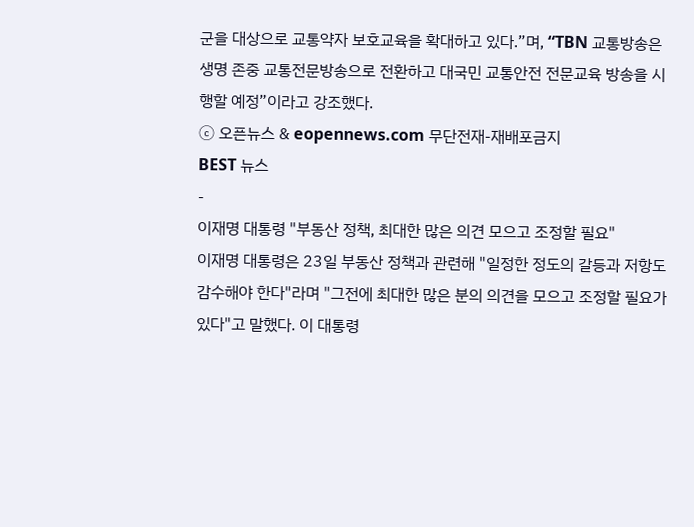군을 대상으로 교통약자 보호교육을 확대하고 있다.”며, “TBN 교통방송은 생명 존중 교통전문방송으로 전환하고 대국민 교통안전 전문교육 방송을 시행할 예정”이라고 강조했다.
ⓒ 오픈뉴스 & eopennews.com 무단전재-재배포금지
BEST 뉴스
-
이재명 대통령 "부동산 정책, 최대한 많은 의견 모으고 조정할 필요"
이재명 대통령은 23일 부동산 정책과 관련해 "일정한 정도의 갈등과 저항도 감수해야 한다"라며 "그전에 최대한 많은 분의 의견을 모으고 조정할 필요가 있다"고 말했다. 이 대통령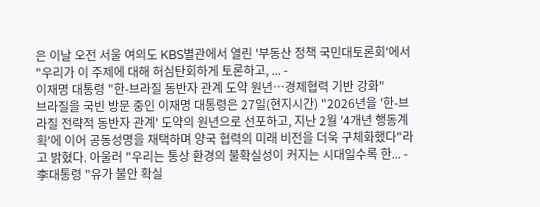은 이날 오전 서울 여의도 KBS별관에서 열린 '부동산 정책 국민대토론회'에서 "우리가 이 주제에 대해 허심탄회하게 토론하고, ... -
이재명 대통령 "한-브라질 동반자 관계 도약 원년…경제협력 기반 강화"
브라질을 국빈 방문 중인 이재명 대통령은 27일(현지시간) "2026년을 '한-브라질 전략적 동반자 관계' 도약의 원년으로 선포하고, 지난 2월 '4개년 행동계획'에 이어 공동성명을 채택하며 양국 협력의 미래 비전을 더욱 구체화했다"라고 밝혔다. 아울러 "우리는 통상 환경의 불확실성이 커지는 시대일수록 한... -
李대통령 "유가 불안 확실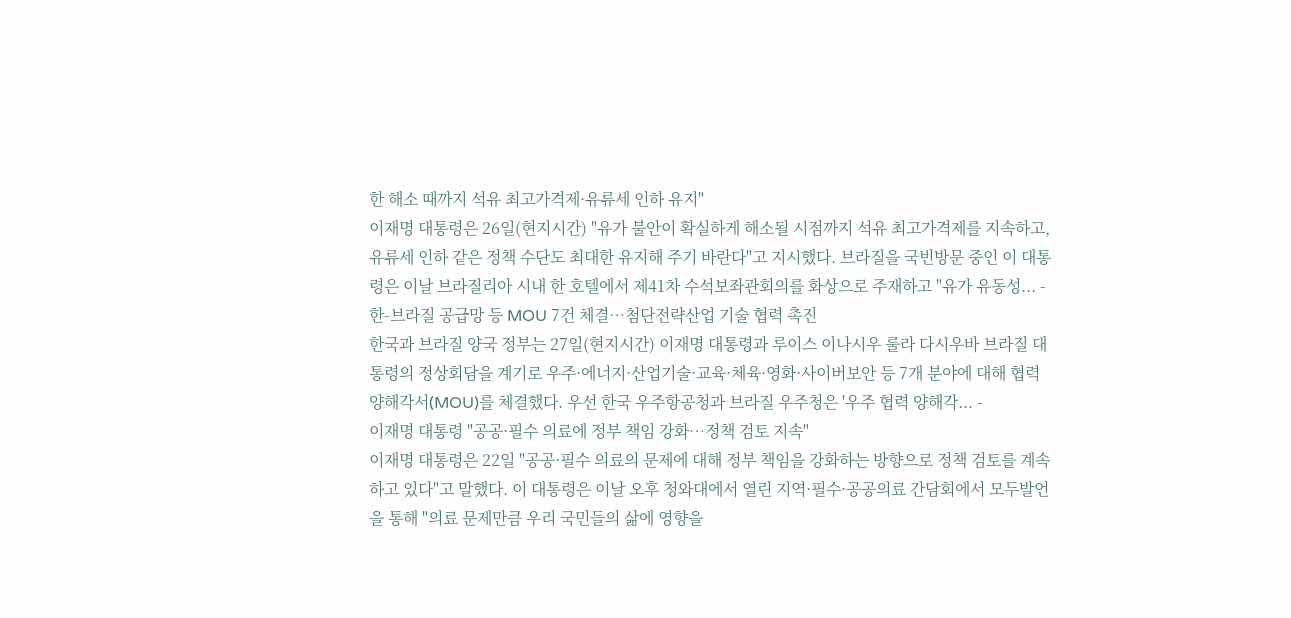한 해소 때까지 석유 최고가격제·유류세 인하 유지"
이재명 대통령은 26일(현지시간) "유가 불안이 확실하게 해소될 시점까지 석유 최고가격제를 지속하고, 유류세 인하 같은 정책 수단도 최대한 유지해 주기 바란다"고 지시했다. 브라질을 국빈방문 중인 이 대통령은 이날 브라질리아 시내 한 호텔에서 제41차 수석보좌관회의를 화상으로 주재하고 "유가 유동성... -
한-브라질 공급망 등 MOU 7건 체결…첨단전략산업 기술 협력 촉진
한국과 브라질 양국 정부는 27일(현지시간) 이재명 대통령과 루이스 이나시우 룰라 다시우바 브라질 대통령의 정상회담을 계기로 우주·에너지·산업기술·교육·체육·영화·사이버보안 등 7개 분야에 대해 협력 양해각서(MOU)를 체결했다. 우선 한국 우주항공청과 브라질 우주청은 '우주 협력 양해각... -
이재명 대통령 "공공·필수 의료에 정부 책임 강화…정책 검토 지속"
이재명 대통령은 22일 "공공·필수 의료의 문제에 대해 정부 책임을 강화하는 방향으로 정책 검토를 계속하고 있다"고 말했다. 이 대통령은 이날 오후 청와대에서 열린 지역·필수·공공의료 간담회에서 모두발언을 통해 "의료 문제만큼 우리 국민들의 삶에 영향을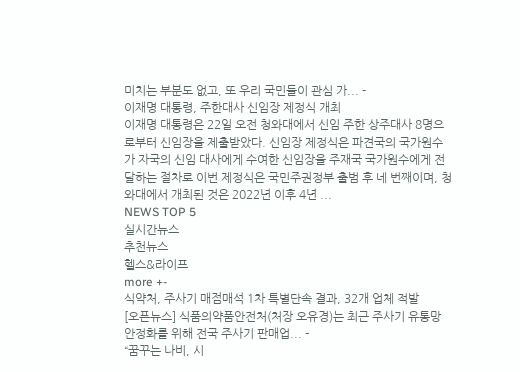미치는 부분도 없고, 또 우리 국민들이 관심 가... -
이재명 대통령, 주한대사 신임장 제정식 개최
이재명 대통령은 22일 오전 청와대에서 신임 주한 상주대사 8명으로부터 신임장을 제출받았다. 신임장 제정식은 파견국의 국가원수가 자국의 신임 대사에게 수여한 신임장을 주재국 국가원수에게 전달하는 절차로 이번 제정식은 국민주권정부 출범 후 네 번째이며, 청와대에서 개최된 것은 2022년 이후 4년 ...
NEWS TOP 5
실시간뉴스
추천뉴스
헬스&라이프
more +-
식약처, 주사기 매점매석 1차 특별단속 결과, 32개 업체 적발
[오픈뉴스] 식품의약품안전처(처장 오유경)는 최근 주사기 유통망 안정화를 위해 전국 주사기 판매업... -
“꿈꾸는 나비, 시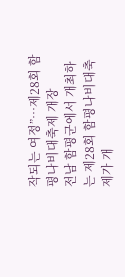작되는 여정”…제28회 함평나비대축제 개장
전남 함평군에서 개최하는 제28회 함평나비대축제가 개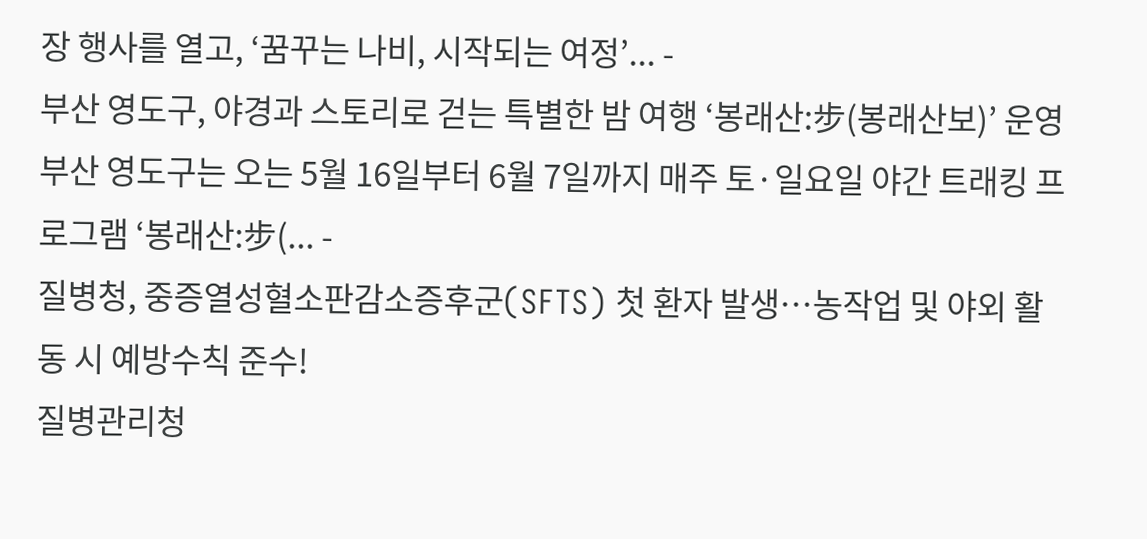장 행사를 열고, ‘꿈꾸는 나비, 시작되는 여정’... -
부산 영도구, 야경과 스토리로 걷는 특별한 밤 여행 ‘봉래산:步(봉래산보)’ 운영
부산 영도구는 오는 5월 16일부터 6월 7일까지 매주 토·일요일 야간 트래킹 프로그램 ‘봉래산:步(... -
질병청, 중증열성혈소판감소증후군(SFTS) 첫 환자 발생…농작업 및 야외 활동 시 예방수칙 준수!
질병관리청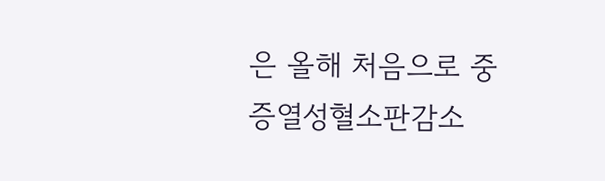은 올해 처음으로 중증열성혈소판감소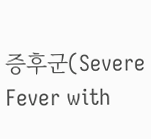증후군(Severe Fever with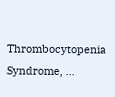Thrombocytopenia Syndrome, ...